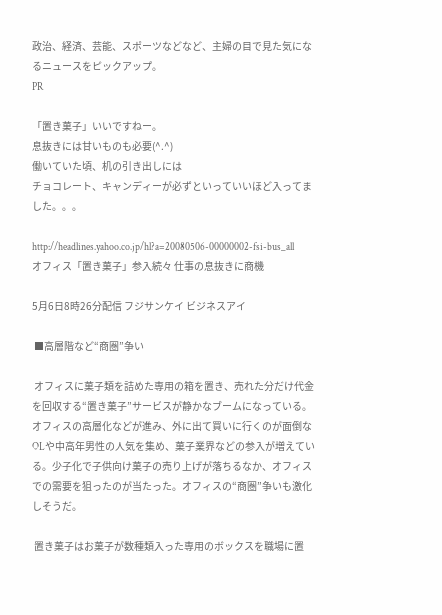政治、経済、芸能、スポーツなどなど、主婦の目で見た気になるニュースをピックアップ。
PR

「置き菓子」いいですねー。
息抜きには甘いものも必要(^.^)
働いていた頃、机の引き出しには
チョコレート、キャンディーが必ずといっていいほど入ってました。。。

http://headlines.yahoo.co.jp/hl?a=20080506-00000002-fsi-bus_all
オフィス「置き菓子」参入続々 仕事の息抜きに商機

5月6日8時26分配信 フジサンケイ ビジネスアイ

 ■高層階など“商圏”争い

 オフィスに菓子類を詰めた専用の箱を置き、売れた分だけ代金を回収する“置き菓子”サービスが静かなブームになっている。オフィスの高層化などが進み、外に出て買いに行くのが面倒なOLや中高年男性の人気を集め、菓子業界などの参入が増えている。少子化で子供向け菓子の売り上げが落ちるなか、オフィスでの需要を狙ったのが当たった。オフィスの“商圏”争いも激化しそうだ。

 置き菓子はお菓子が数種類入った専用のボックスを職場に置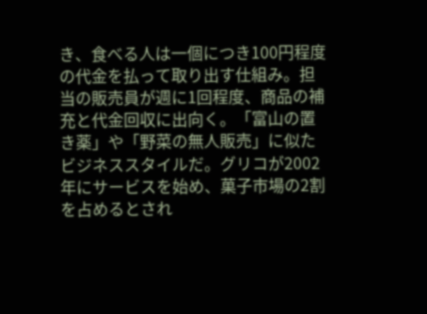き、食べる人は一個につき100円程度の代金を払って取り出す仕組み。担当の販売員が週に1回程度、商品の補充と代金回収に出向く。「富山の置き薬」や「野菜の無人販売」に似たビジネススタイルだ。グリコが2002年にサービスを始め、菓子市場の2割を占めるとされ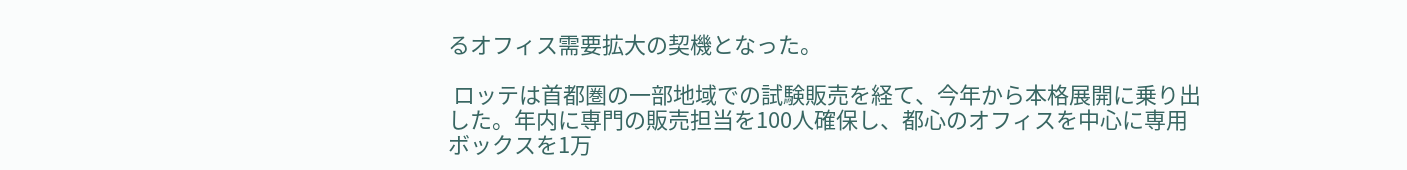るオフィス需要拡大の契機となった。

 ロッテは首都圏の一部地域での試験販売を経て、今年から本格展開に乗り出した。年内に専門の販売担当を100人確保し、都心のオフィスを中心に専用ボックスを1万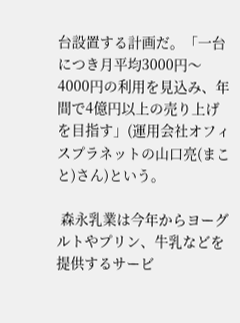台設置する計画だ。「一台につき月平均3000円〜4000円の利用を見込み、年間で4億円以上の売り上げを目指す」(運用会社オフィスプラネットの山口亮(まこと)さん)という。

 森永乳業は今年からヨーグルトやプリン、牛乳などを提供するサービ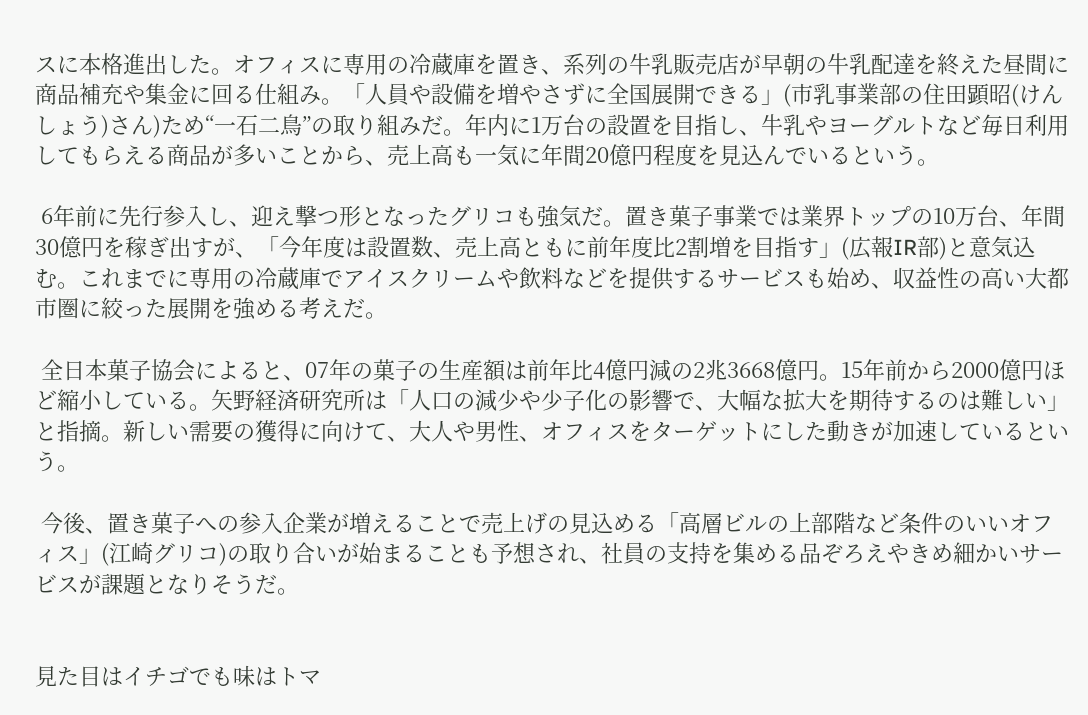スに本格進出した。オフィスに専用の冷蔵庫を置き、系列の牛乳販売店が早朝の牛乳配達を終えた昼間に商品補充や集金に回る仕組み。「人員や設備を増やさずに全国展開できる」(市乳事業部の住田顕昭(けんしょう)さん)ため“一石二鳥”の取り組みだ。年内に1万台の設置を目指し、牛乳やヨーグルトなど毎日利用してもらえる商品が多いことから、売上高も一気に年間20億円程度を見込んでいるという。

 6年前に先行参入し、迎え撃つ形となったグリコも強気だ。置き菓子事業では業界トップの10万台、年間30億円を稼ぎ出すが、「今年度は設置数、売上高ともに前年度比2割増を目指す」(広報IR部)と意気込む。これまでに専用の冷蔵庫でアイスクリームや飲料などを提供するサービスも始め、収益性の高い大都市圏に絞った展開を強める考えだ。

 全日本菓子協会によると、07年の菓子の生産額は前年比4億円減の2兆3668億円。15年前から2000億円ほど縮小している。矢野経済研究所は「人口の減少や少子化の影響で、大幅な拡大を期待するのは難しい」と指摘。新しい需要の獲得に向けて、大人や男性、オフィスをターゲットにした動きが加速しているという。

 今後、置き菓子への参入企業が増えることで売上げの見込める「高層ビルの上部階など条件のいいオフィス」(江崎グリコ)の取り合いが始まることも予想され、社員の支持を集める品ぞろえやきめ細かいサービスが課題となりそうだ。


見た目はイチゴでも味はトマ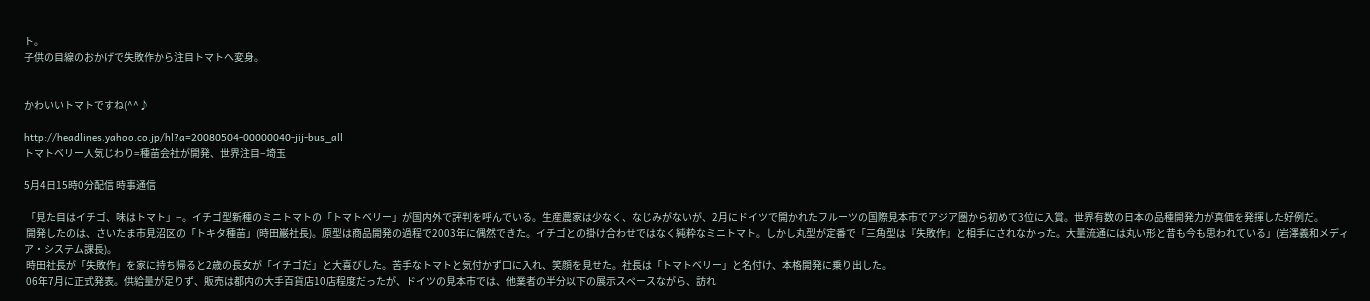ト。
子供の目線のおかげで失敗作から注目トマトへ変身。


かわいいトマトですね(^^♪

http://headlines.yahoo.co.jp/hl?a=20080504-00000040-jij-bus_all
トマトベリー人気じわり=種苗会社が開発、世界注目−埼玉

5月4日15時0分配信 時事通信

 「見た目はイチゴ、味はトマト」−。イチゴ型新種のミニトマトの「トマトベリー」が国内外で評判を呼んでいる。生産農家は少なく、なじみがないが、2月にドイツで開かれたフルーツの国際見本市でアジア圏から初めて3位に入賞。世界有数の日本の品種開発力が真価を発揮した好例だ。
 開発したのは、さいたま市見沼区の「トキタ種苗」(時田巌社長)。原型は商品開発の過程で2003年に偶然できた。イチゴとの掛け合わせではなく純粋なミニトマト。しかし丸型が定番で「三角型は『失敗作』と相手にされなかった。大量流通には丸い形と昔も今も思われている」(岩澤義和メディア・システム課長)。
 時田社長が「失敗作」を家に持ち帰ると2歳の長女が「イチゴだ」と大喜びした。苦手なトマトと気付かず口に入れ、笑顔を見せた。社長は「トマトベリー」と名付け、本格開発に乗り出した。
 06年7月に正式発表。供給量が足りず、販売は都内の大手百貨店10店程度だったが、ドイツの見本市では、他業者の半分以下の展示スペースながら、訪れ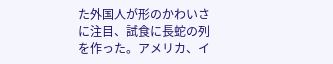た外国人が形のかわいさに注目、試食に長蛇の列を作った。アメリカ、イ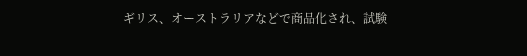ギリス、オーストラリアなどで商品化され、試験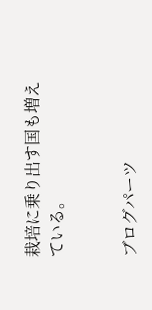栽培に乗り出す国も増えている。


ブログパーツ